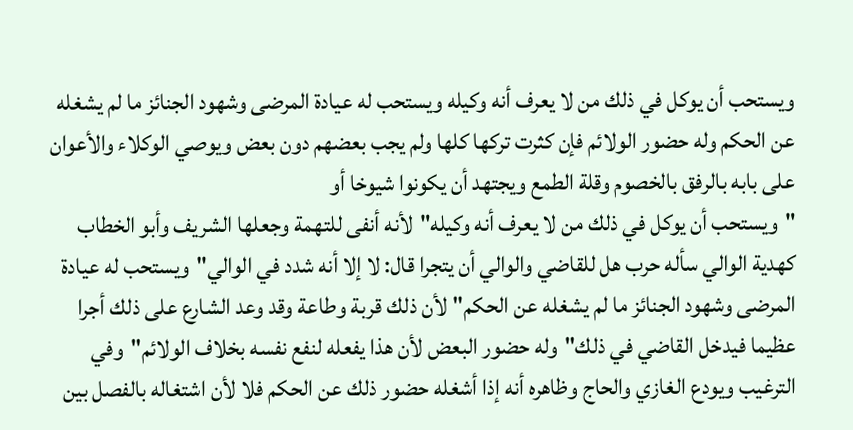ويستحب أن يوكل في ذلك من لا يعرف أنه وكيله ويستحب له عيادة المرضى وشهود الجنائز ما لم يشغله عن الحكم وله حضور الولائم فإن كثرت تركها كلها ولم يجب بعضهم دون بعض ويوصي الوكلاء والأعوان على بابه بالرفق بالخصوم وقلة الطمع ويجتهد أن يكونوا شيوخا أو
"ويستحب أن يوكل في ذلك من لا يعرف أنه وكيله"لأنه أنفى للتهمة وجعلها الشريف وأبو الخطاب كهدية الوالي سأله حرب هل للقاضي والوالي أن يتجرا قال: لا إلا أنه شدد في الوالي"ويستحب له عيادة المرضى وشهود الجنائز ما لم يشغله عن الحكم"لأن ذلك قربة وطاعة وقد وعد الشارع على ذلك أجرا عظيما فيدخل القاضي في ذلك"وله حضور البعض لأن هذا يفعله لنفع نفسه بخلاف الولائم"وفي الترغيب ويودع الغازي والحاج وظاهره أنه إذا أشغله حضور ذلك عن الحكم فلا لأن اشتغاله بالفصل بين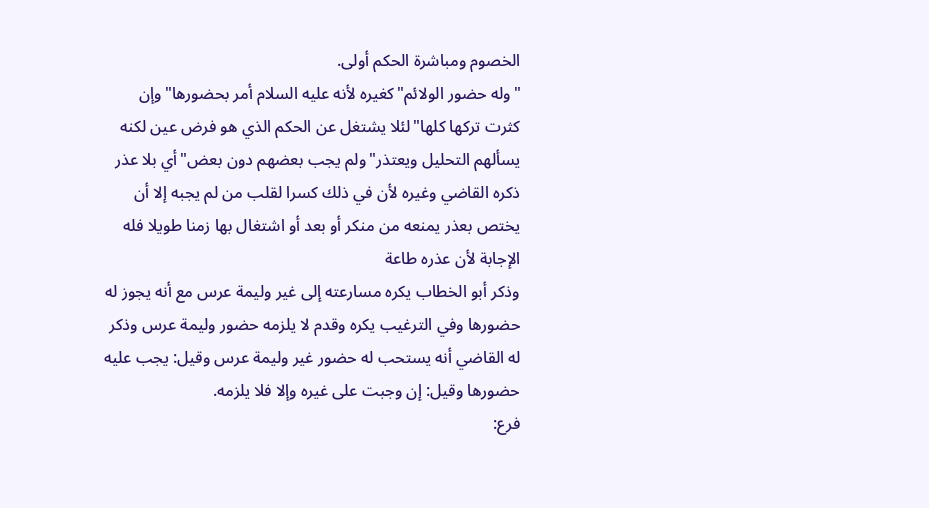الخصوم ومباشرة الحكم أولى.
"وله حضور الولائم"كغيره لأنه عليه السلام أمر بحضورها"وإن كثرت تركها كلها"لئلا يشتغل عن الحكم الذي هو فرض عين لكنه يسألهم التحليل ويعتذر"ولم يجب بعضهم دون بعض"أي بلا عذر ذكره القاضي وغيره لأن في ذلك كسرا لقلب من لم يجبه إلا أن يختص بعذر يمنعه من منكر أو بعد أو اشتغال بها زمنا طويلا فله الإجابة لأن عذره طاعة
وذكر أبو الخطاب يكره مسارعته إلى غير وليمة عرس مع أنه يجوز له حضورها وفي الترغيب يكره وقدم لا يلزمه حضور وليمة عرس وذكر له القاضي أنه يستحب له حضور غير وليمة عرس وقيل: يجب عليه حضورها وقيل: إن وجبت على غيره وإلا فلا يلزمه.
فرع: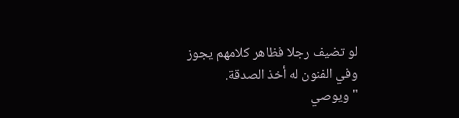لو تضيف رجلا فظاهر كلامهم يجوز وفي الفنون له أخذ الصدقة.
"ويوصي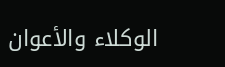الوكلاء والأعوان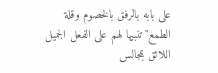على بابه بالرفق بالخصوم وقلة الطمع"تنبيها لهم على الفعل الجميل اللائق بمجالس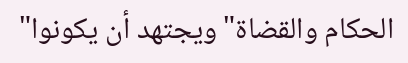الحكام والقضاة"ويجتهد أن يكونوا"